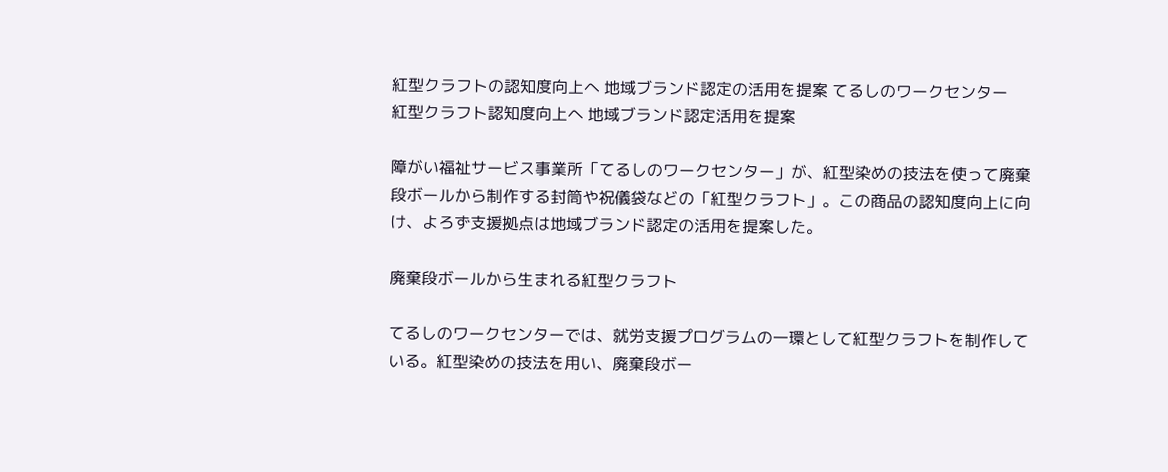紅型クラフトの認知度向上へ 地域ブランド認定の活用を提案 てるしのワークセンター
紅型クラフト認知度向上へ 地域ブランド認定活用を提案

障がい福祉サービス事業所「てるしのワークセンター」が、紅型染めの技法を使って廃棄段ボールから制作する封筒や祝儀袋などの「紅型クラフト」。この商品の認知度向上に向け、よろず支援拠点は地域ブランド認定の活用を提案した。

廃棄段ボールから生まれる紅型クラフト

てるしのワークセンターでは、就労支援プログラムの一環として紅型クラフトを制作している。紅型染めの技法を用い、廃棄段ボー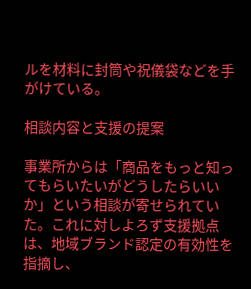ルを材料に封筒や祝儀袋などを手がけている。

相談内容と支援の提案

事業所からは「商品をもっと知ってもらいたいがどうしたらいいか」という相談が寄せられていた。これに対しよろず支援拠点は、地域ブランド認定の有効性を指摘し、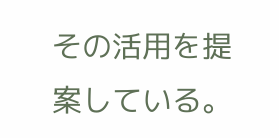その活用を提案している。